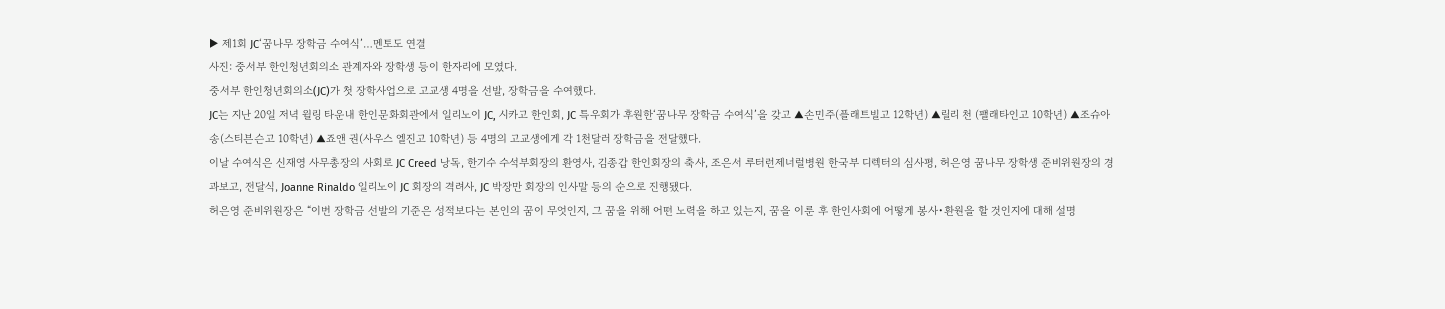▶ 제1회 JC‘꿈나무 장학금 수여식’…멘토도 연결
사진: 중서부 한인청년회의소 관계자와 장학생 등이 한자리에 모였다.
중서부 한인청년회의소(JC)가 첫 장학사업으로 고교생 4명을 선발, 장학금을 수여했다.
JC는 지난 20일 저녁 윌링 타운내 한인문화회관에서 일리노이 JC, 시카고 한인회, JC 특우회가 후원한‘꿈나무 장학금 수여식’을 갖고 ▲손민주(플래트빌고 12학년) ▲릴리 천 (팰래타인고 10학년) ▲조슈아 송(스티븐슨고 10학년) ▲죠앤 권(사우스 엘진고 10학년) 등 4명의 고교생에게 각 1천달러 장학금을 전달했다.
이날 수여식은 신재영 사무총장의 사회로 JC Creed 낭독, 한기수 수석부회장의 환영사, 김종갑 한인회장의 축사, 조은서 루터런제너럴병원 한국부 디렉터의 심사평, 허은영 꿈나무 장학생 준비위원장의 경과보고, 전달식, Joanne Rinaldo 일리노이 JC 회장의 격려사, JC 박장만 회장의 인사말 등의 순으로 진행됐다.
허은영 준비위원장은 “이번 장학금 선발의 기준은 성적보다는 본인의 꿈이 무엇인지, 그 꿈을 위해 어떤 노력을 하고 있는지, 꿈을 이룬 후 한인사회에 어떻게 봉사•환원을 할 것인지에 대해 설명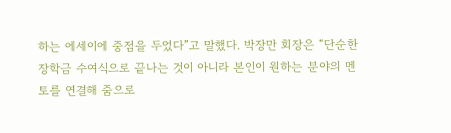하는 에세이에 중점을 두었다”고 말했다. 박장만 회장은 “단순한 장학금 수여식으로 끝나는 것이 아니라 본인이 원하는 분야의 멘토를 연결해 줌으로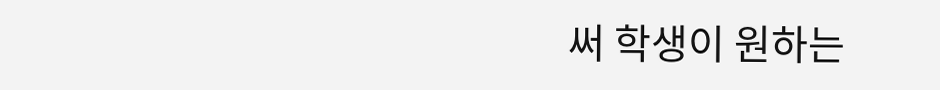써 학생이 원하는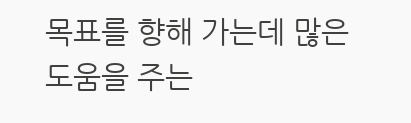목표를 향해 가는데 많은 도움을 주는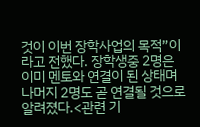것이 이번 장학사업의 목적”이라고 전했다. 장학생중 2명은 이미 멘토와 연결이 된 상태며 나머지 2명도 곧 연결될 것으로 알려졌다.<관련 기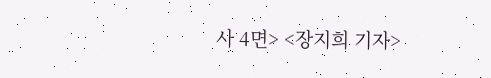사 4면> <장지희 기자>